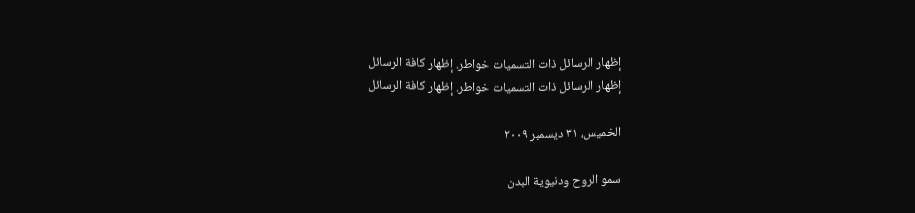إظهار الرسائل ذات التسميات خواطر. إظهار كافة الرسائل
إظهار الرسائل ذات التسميات خواطر. إظهار كافة الرسائل

الخميس، ٣١ ديسمبر ٢٠٠٩

سمو الروح ودنيوية البدن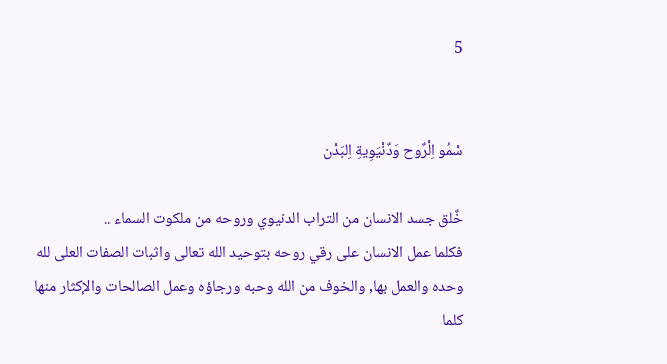5


سْمُو اِلْرٌوح وَدٌنْيَوِيةِ اِلبَدْن

خٌلق جسد الانسان من التراب الدنيوي وروحه من ملكوت السماء ..
فكلما عمل الانسان على رقي روحه بتوحيد الله تعالى واثبات الصفات العلى لله وحده والعمل بها, والخوف من الله وحبه ورجاؤه وعمل الصالحات والإكثار منها كلما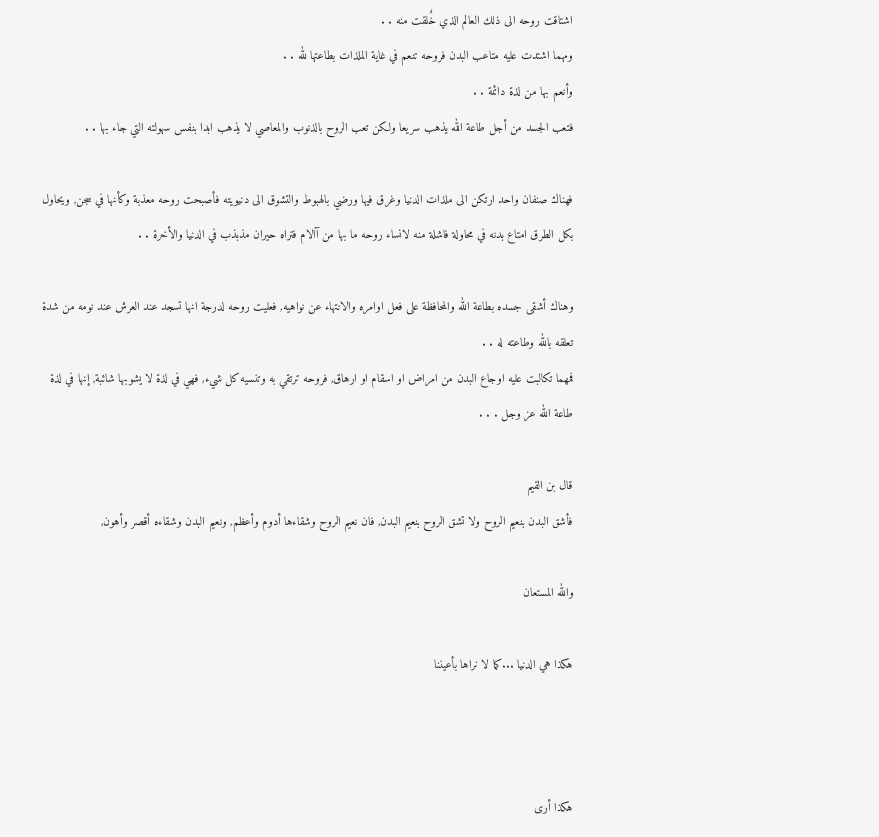اشتاقت روحه الى ذلك العالم الذي خٌلقت منه . .
ومهما اشتدت عليه متاعب البدن فروحه تنعم في غاية الملذات بطاعتها لله . .
وأنعم بها من لذة دائمة . .
فتعب الجسد من أجل طاعة الله يذهب سريعا ولكن تعب الروح بالذنوب والمعاصي لا يذهب ابدا بنفس سهولته التي جاء بها . .

فهناك صنفان واحد ارتكن الى ملذات الدنيا وغرق فيها ورضي بالهبوط والتشوق الى دنيويته فأصبحت روحه معذبة وكأنها في سجن, ويحاول بكل الطرق امتاع بدنه في محاولة فاشلة منه لانساء روحه ما بها من آالام فتراه حيران مذبذب في الدنيا والأخرة . .

وهناك أشقى جسده بطاعة الله والمحافظة على فعل اوامره والانتهاء عن نواهيه, فعليت روحه لدرجة انها تسجد عند العرش عند نومه من شدة تعلقه بالله وطاعته له . .
فمهما تكالبت عليه اوجاع البدن من امراض او اسقام او ارهاق, فروحه ترتقي به وتنسيه كل شيء, فهي في لذة لا يشوبها شائبة, إنها في لذة طاعة الله عز وجل . . .

قال بن القيم
فأشق البدن بنعيم الروح ولا تشق الروح بنعيم البدن, فان نعيم الروح وشقاءها أدوم وأعظم, ونعيم البدن وشقاءه أقصر وأهون,

والله المستعان

هكذا هي الدنيا ...كما لا نراها بأعيننا



هكذا أرى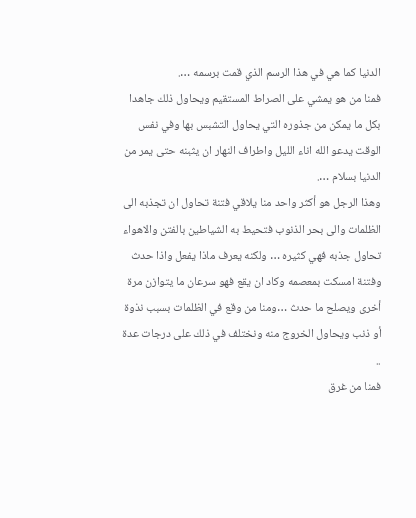الدنيا كما هي في هذا الرسم الذي قمت برسمه ….
فمنا من هو يمشي على الصراط المستقيم ويحاول ذلك جاهدا بكل ما يمكن من جذوره التي يحاول التشبس بها وفي نفس الوقت يدعو الله اناء الليل واطراف النهار ان يثبنه حتى يمر من الدنيا بسلام ….
وهذا الرجل هو أكثر واحد منا يلاقي فتنة تحاول ان تجذبه الى الظلمات والى بحر الذنوب فتحيط به الشياطين بالفتن والاهواء تحاول جذبه فهي كثيره … ولكنه يعرف ماذا يفعل واذا حدث وفتنة امسكت بمعصمه وكاد ان يقع فهو سرعان ما يتوازن مرة أخرى ويصلح ما حدث …ومنا من وقع في الظلمات بسبب نذوة أو ذنب ويحاول الخروج منه ونختلف في ذلك على درجات عدة ..
فمنا من غرق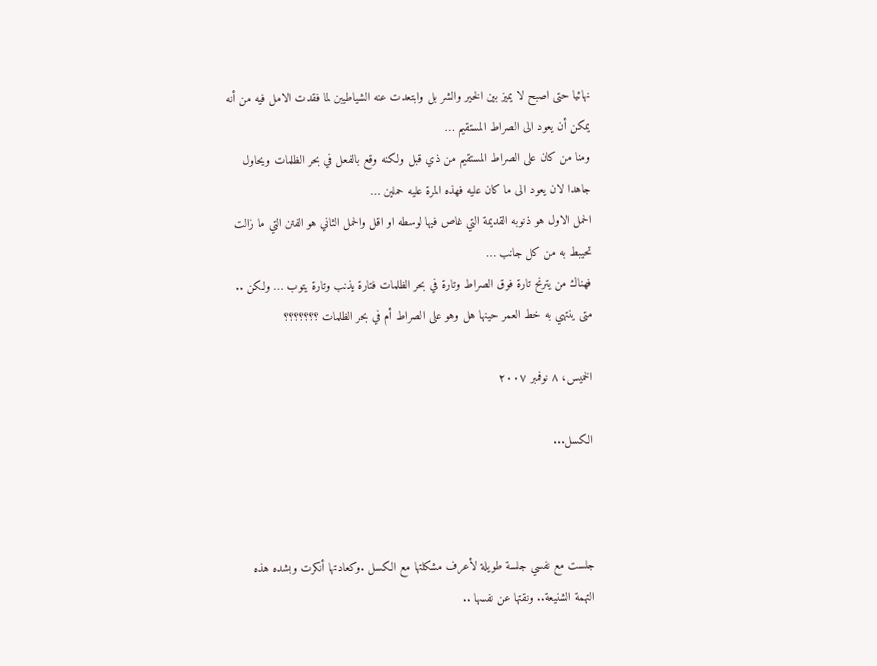نهائيا حتى اصبح لا يميز بين الخير والشر بل وابتعدت عنه الشياطيبن لما فقدت الامل فيه من أنه يمكن أن يعود الى الصراط المستقيم …
ومنا من كان على الصراط المستقيم من ذي قبل ولكنه وقع بالفعل في بحر الظلمات ويحاول جاهدا لان يعود الى ما كان عليه فهذه المرة عليه حملين …
الحمل الاول هو ذنوبه القديمة التي غاص فيها لوسطه او اقل والحمل الثاني هو الفتن التي ما زالت تحيبط به من كل جانب …
فهناك من يترنح تارة فوق الصراط وتارة في بحر الظلمات فتارة يذنب وتارة يتوب … ولكن .. متى ينتهي به خط العمر حينها هل وهو على الصراط أم في بحر الظلمات ؟؟؟؟؟؟؟

الخميس، ٨ نوفمبر ٢٠٠٧

الكسل...



جلست مع نفسي جلسة طويلة لأعرف مشكلتها مع الكسل .وكعادتها أنكرت وبشده هذه التهمة الشنيعة.. ونقتها عن نفسها ..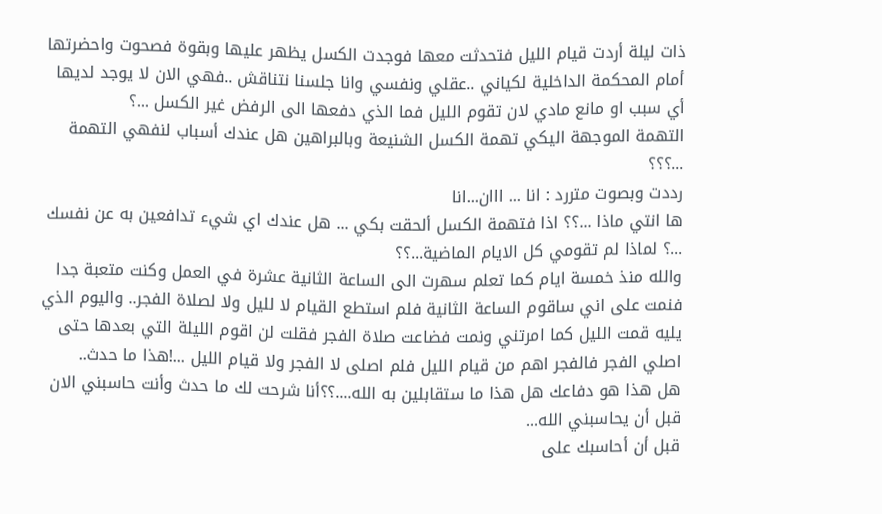ذات ليلة أردت قيام الليل فتحدثت معها فوجدت الكسل يظهر عليها وبقوة فصحوت واحضرتها
أمام المحكمة الداخلية لكياني ..عقلي ونفسي وانا جلسنا نتناقش ..فهي الان لا يوجد لديها أي سبب او مانع مادي لان تقوم الليل فما الذي دفعها الى الرفض غير الكسل ...؟
التهمة الموجهة اليكي تهمة الكسل الشنيعة وبالبراهين هل عندك أسباب لنفهي التهمة ...؟؟؟
رددت وبصوت متررد : انا ... ااان...انا
ها انتي ماذا ...؟؟ اذا فتهمة الكسل ألحقت بكي ... هل عندك اي شيء تدافعين به عن نفسك ...؟ لماذا لم تقومي كل الايام الماضية...؟؟
والله منذ خمسة ايام كما تعلم سهرت الى الساعة الثانية عشرة في العمل وكنت متعبة جدا فنمت على اني ساقوم الساعة الثانية فلم استطع القيام لا لليل ولا لصلاة الفجر.. واليوم الذي يليه قمت الليل كما امرتني ونمت فضاعت صلاة الفجر فقلت لن اقوم الليلة التي بعدها حتى اصلي الفجر فالفجر اهم من قيام الليل فلم اصلى لا الفجر ولا قيام الليل ...!هذا ما حدث..
هل هذا هو دفاعك هل هذا ما ستقابلين به الله....؟؟أنا شرحت لك ما حدث وأنت حاسبني الان قبل أن يحاسبني الله...
قبل أن أحاسبك على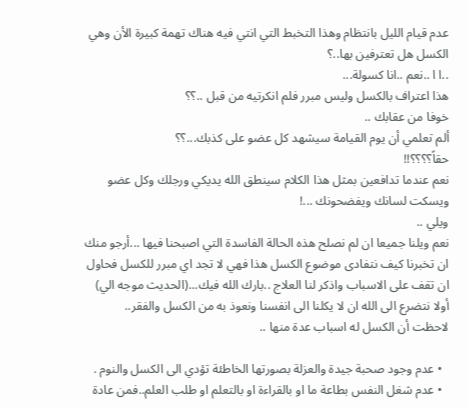عدم قيام الليل بانتظام وهذا التخبط التي انتي فيه هناك تهمة كبيرة الأن وهي الكسل هل تعترفين بها..؟
..ا ا ..نعم ..انا كسولة...
هذا اعتراف بالكسل وليس مبرر فلم انكرتيه من قبل ..؟؟
خوفا من عقابك ..
ألم تعلمي أن يوم القيامة سيشهد كل عضو على كذبك...؟؟
حقاً؟؟؟؟!!
نعم عندما تدافعين بمثل هذا الكلام سينطق الله يديكي ورجلك وكل عضو ويسكت لسانك ويفضحونك ...!
ويلي ..
نعم ويلنا جميعا ان لم نصلح هذه الحالة الفاسدة التي اصبحنا فيها ...أرجو منك ان تخبرنا كيف نتفادى موضوع الكسل هذا فهي لا تجد اي مبرر للكسل فحاول ان تقف على الاسباب واذكر لنا العلاج ..بارك الله فيك...(الحديث موجه الي)
أولا نتضرع الى الله ان لا يكلنا الى انفسنا ونعوذ به من الكسل والفقر..
لاحظت أن الكسل له اسباب عدة منها ..

  • عدم وجود صحبة جيدة والعزلة بصورتها الخاطئة تؤدي الى الكسل والنوم .
  • عدم شغل النفس بطاعة ما او بالقراءة او بالتعلم او طلب العلم..فمن عادة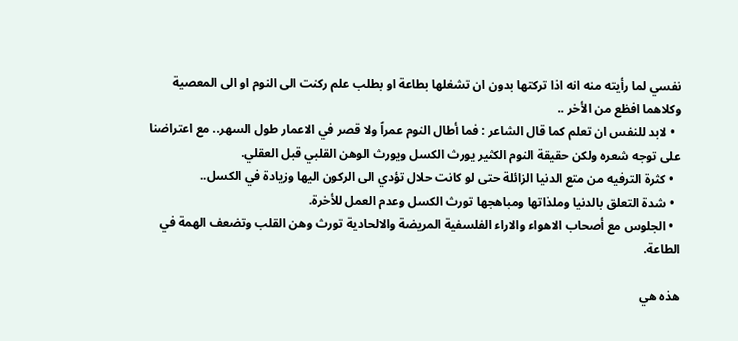نفسي لما رأيته منه انه اذا تركتها بدون ان تشغلها بطاعة او بطلب علم ركنت الى النوم او الى المعصية وكلاهما افظع من الأخر ..
  • لابد للنفس ان تعلم كما قال الشاعر : فما أطال النوم عمراً ولا قصر في الاعمار طول السهر.. مع اعتراضنا على توجه شعره ولكن حقيقة النوم الكثير يورث الكسل ويورث الوهن القلبي قبل العقلي.
  • كثرة الترفيه من متع الدنيا الزائلة حتى لو كانت حلال تؤدي الى الركون اليها وزيادة في الكسل..
  • شدة التعلق بالدنيا وملذاتها ومباهجها تورث الكسل وعدم العمل للأخرة.
  • الجلوس مع أصحاب الاهواء والاراء الفلسفية المريضة والالحادية تورث وهن القلب وتضعف الهمة في الطاعة.

هذه هي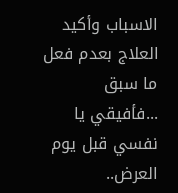الاسباب وأكيد العلاج بعدم فعل ما سبق ...فأفيقي يا نفسي قبل يوم العرض..